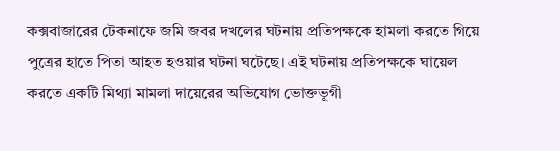কক্সবাজারের টেকনাফে জমি জবর দখলের ঘটনায় প্রতিপক্ষকে হামলা করতে গিয়ে পুত্রের হাতে পিতা আহত হওয়ার ঘটনা ঘটেছে। এই ঘটনায় প্রতিপক্ষকে ঘায়েল করতে একটি মিথ্যা মামলা দায়েরের অভিযোগ ভোক্তভূগী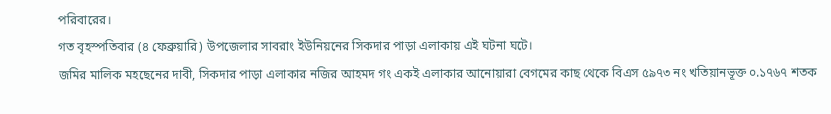পরিবারের।
গত বৃহস্পতিবার (৪ ফেব্রুয়ারি) উপজেলার সাবরাং ইউনিয়নের সিকদার পাড়া এলাকায় এই ঘটনা ঘটে।
জমির মালিক মহছেনের দাবী, সিকদার পাড়া এলাকার নজির আহমদ গং একই এলাকার আনোয়ারা বেগমের কাছ থেকে বিএস ৫৯৭৩ নং খতিয়ানভূক্ত ০.১৭৬৭ শতক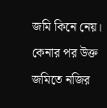জমি কিনে নেয়। কেনার পর উক্ত জমিতে নজির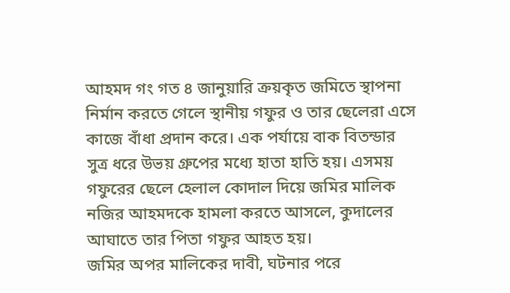আহমদ গং গত ৪ জানুয়ারি ক্রয়কৃত জমিতে স্থাপনা নির্মান করতে গেলে স্থানীয় গফুর ও তার ছেলেরা এসে কাজে বাঁধা প্রদান করে। এক পর্যায়ে বাক বিতন্ডার সুত্র ধরে উভয় গ্রুপের মধ্যে হাতা হাতি হয়। এসময় গফুরের ছেলে হেলাল কোদাল দিয়ে জমির মালিক নজির আহমদকে হামলা করতে আসলে, কুদালের আঘাতে তার পিতা গফুর আহত হয়।
জমির অপর মালিকের দাবী, ঘটনার পরে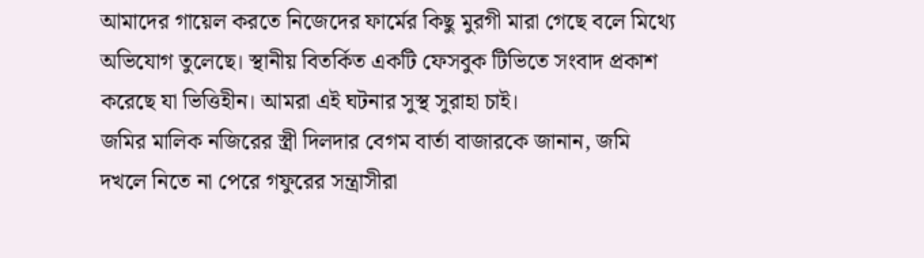আমাদের গায়েল করতে নিজেদের ফার্মের কিছু মুরগী মারা গেছে বলে মিথ্যে অভিযোগ তুলেছে। স্থানীয় বিতর্কিত একটি ফেসবুক টিভিতে সংবাদ প্রকাশ করেছে যা ভিত্তিহীন। আমরা এই ঘটনার সুস্থ সুরাহা চাই।
জমির মালিক নজিরের স্ত্রী দিলদার বেগম বার্তা বাজারকে জানান, জমি দখলে নিতে না পেরে গফুরের সন্ত্রাসীরা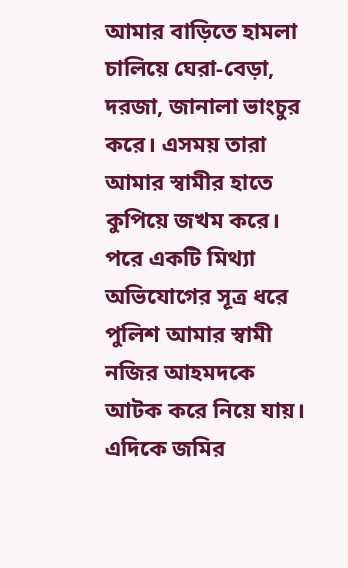আমার বাড়িতে হামলা চালিয়ে ঘেরা-বেড়া, দরজা, জানালা ভাংচুর করে। এসময় তারা আমার স্বামীর হাতে কুপিয়ে জখম করে। পরে একটি মিথ্যা অভিযোগের সূত্র ধরে পুলিশ আমার স্বামী নজির আহমদকে আটক করে নিয়ে যায়।
এদিকে জমির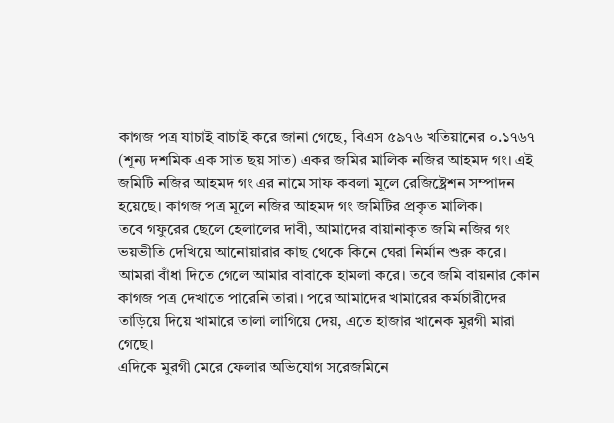কাগজ পত্র যাচাই বাচাই করে জানা গেছে, বিএস ৫৯৭৬ খতিয়ানের ০.১৭৬৭ (শূন্য দশমিক এক সাত ছয় সাত) একর জমির মালিক নজির আহমদ গং। এই জমিটি নজির আহমদ গং এর নামে সাফ কবলা মূলে রেজিষ্ট্রেশন সম্পাদন হয়েছে। কাগজ পত্র মূলে নজির আহমদ গং জমিটির প্রকৃত মালিক।
তবে গফুরের ছেলে হেলালের দাবী, আমাদের বায়ানাকৃত জমি নজির গং ভয়ভীতি দেখিয়ে আনোয়ারার কাছ থেকে কিনে ঘেরা নির্মান শুরু করে। আমরা বাঁধা দিতে গেলে আমার বাবাকে হামলা করে। তবে জমি বায়নার কোন কাগজ পত্র দেখাতে পারেনি তারা। পরে আমাদের খামারের কর্মচারীদের তাড়িয়ে দিয়ে খামারে তালা লাগিয়ে দেয়, এতে হাজার খানেক মুরগী মারা গেছে।
এদিকে মুরগী মেরে ফেলার অভিযোগ সরেজমিনে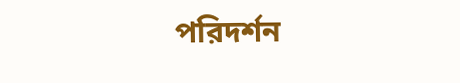পরিদর্শন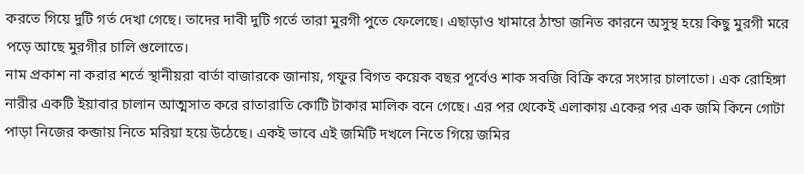করতে গিয়ে দুটি গর্ত দেখা গেছে। তাদের দাবী দুটি গর্তে তারা মুরগী পুতে ফেলেছে। এছাড়াও খামারে ঠান্ডা জনিত কারনে অসুস্থ হয়ে কিছু মুরগী মরে পড়ে আছে মুরগীর চালি গুলোতে।
নাম প্রকাশ না করার শর্তে স্থানীয়রা বার্তা বাজারকে জানায়, গফুর বিগত কয়েক বছর পূর্বেও শাক সবজি বিক্রি করে সংসার চালাতো। এক রোহিঙ্গা নারীর একটি ইয়াবার চালান আত্মসাত করে রাতারাতি কোটি টাকার মালিক বনে গেছে। এর পর থেকেই এলাকায় একের পর এক জমি কিনে গোটা পাড়া নিজের কব্জায় নিতে মরিয়া হয়ে উঠেছে। একই ভাবে এই জমিটি দখলে নিতে গিয়ে জমির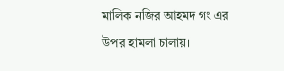মালিক নজির আহমদ গং এর উপর হামলা চালায়।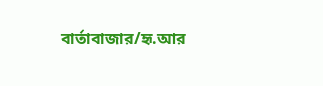বার্তাবাজার/হৃ.আর